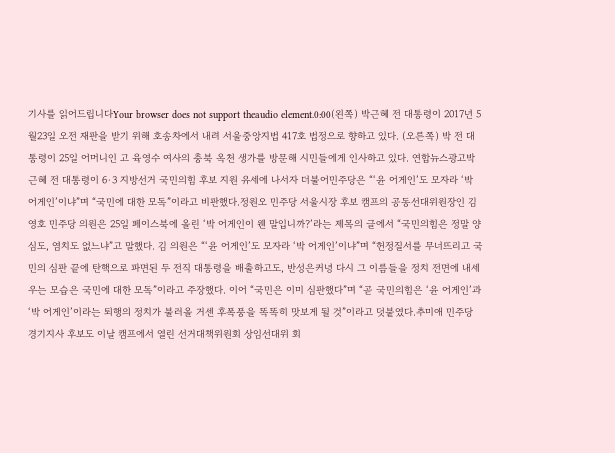기사를 읽어드립니다Your browser does not support theaudio element.0:00(왼쪽) 박근혜 전 대통령이 2017년 5월23일 오전 재판을 받기 위해 호송차에서 내려 서울중앙지법 417호 법정으로 향하고 있다. (오른쪽) 박 전 대통령이 25일 어머니인 고 육영수 여사의 충북 옥천 생가를 방문해 시민들에게 인사하고 있다. 연합뉴스광고박근혜 전 대통령이 6·3 지방선거 국민의힘 후보 지원 유세에 나서자 더불어민주당은 “‘윤 어게인’도 모자라 ‘박 어게인’이냐”며 “국민에 대한 모독”이라고 비판했다.정원오 민주당 서울시장 후보 캠프의 공동선대위원장인 김영호 민주당 의원은 25일 페이스북에 올린 ‘박 어게인이 웬 말입니까?’라는 제목의 글에서 “국민의힘은 정말 양심도, 염치도 없느냐”고 말했다. 김 의원은 “‘윤 어게인’도 모자라 ‘박 어게인’이냐”며 “헌정질서를 무너뜨리고 국민의 심판 끝에 탄핵으로 파면된 두 전직 대통령을 배출하고도, 반성은커녕 다시 그 이름들을 정치 전면에 내세우는 모습은 국민에 대한 모독”이라고 주장했다. 이어 “국민은 이미 심판했다”며 “곧 국민의힘은 ‘윤 어게인’과 ‘박 어게인’이라는 퇴행의 정치가 불러올 거센 후폭풍을 똑똑히 맛보게 될 것”이라고 덧붙였다.추미애 민주당 경기지사 후보도 이날 캠프에서 열린 선거대책위원회 상임선대위 회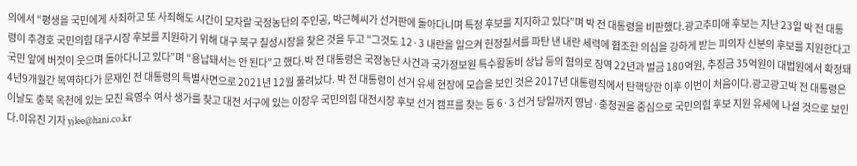의에서 “평생을 국민에게 사죄하고 또 사죄해도 시간이 모자랄 국정농단의 주인공, 박근혜씨가 선거판에 돌아다니며 특정 후보를 지지하고 있다”며 박 전 대통령을 비판했다.광고추미애 후보는 지난 23일 박 전 대통령이 추경호 국민의힘 대구시장 후보를 지원하기 위해 대구 북구 칠성시장을 찾은 것을 두고 “그것도 12·3 내란을 일으켜 헌정질서를 파탄 낸 내란 세력에 협조한 의심을 강하게 받는 피의자 신분의 후보를 지원한다고 국민 앞에 버젓이 웃으며 돌아다니고 있다”며 “용납돼서는 안 된다”고 했다.박 전 대통령은 국정농단 사건과 국가정보원 특수활동비 상납 등의 혐의로 징역 22년과 벌금 180억원, 추징금 35억원이 대법원에서 확정돼 4년9개월간 복역하다가 문재인 전 대통령의 특별사면으로 2021년 12월 풀려났다. 박 전 대통령이 선거 유세 현장에 모습을 보인 것은 2017년 대통령직에서 탄핵당한 이후 이번이 처음이다.광고광고박 전 대통령은 이날도 충북 옥천에 있는 모친 육영수 여사 생가를 찾고 대전 서구에 있는 이장우 국민의힘 대전시장 후보 선거 캠프를 찾는 등 6·3 선거 당일까지 영남·충청권을 중심으로 국민의힘 후보 지원 유세에 나설 것으로 보인다.이유진 기자 yjlee@hani.co.kr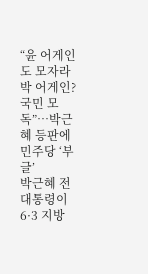“윤 어게인도 모자라 박 어게인? 국민 모독”…박근혜 등판에 민주당 ‘부글’
박근혜 전 대통령이 6·3 지방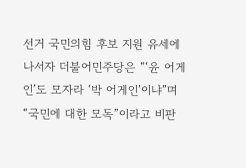선거 국민의힘 후보 지원 유세에 나서자 더불어민주당은 “‘윤 어게인’도 모자라 ‘박 어게인’이냐”며 “국민에 대한 모독”이라고 비판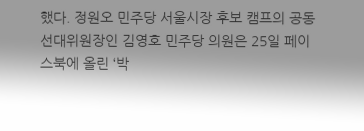했다. 정원오 민주당 서울시장 후보 캠프의 공동선대위원장인 김영호 민주당 의원은 25일 페이스북에 올린 ‘박